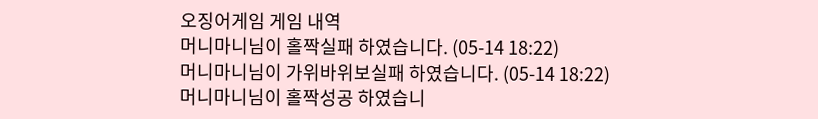오징어게임 게임 내역
머니마니님이 홀짝실패 하였습니다. (05-14 18:22)
머니마니님이 가위바위보실패 하였습니다. (05-14 18:22)
머니마니님이 홀짝성공 하였습니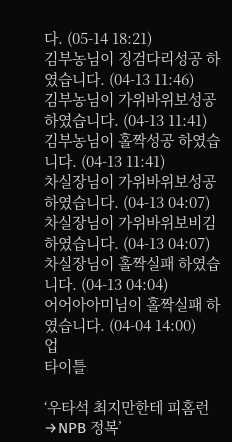다. (05-14 18:21)
김부농님이 징검다리성공 하였습니다. (04-13 11:46)
김부농님이 가위바위보성공 하였습니다. (04-13 11:41)
김부농님이 홀짝성공 하였습니다. (04-13 11:41)
차실장님이 가위바위보성공 하였습니다. (04-13 04:07)
차실장님이 가위바위보비김 하였습니다. (04-13 04:07)
차실장님이 홀짝실패 하였습니다. (04-13 04:04)
어어아아미님이 홀짝실패 하였습니다. (04-04 14:00)
업
타이틀

‘우타석 최지만한테 피홈런→NPB 정복’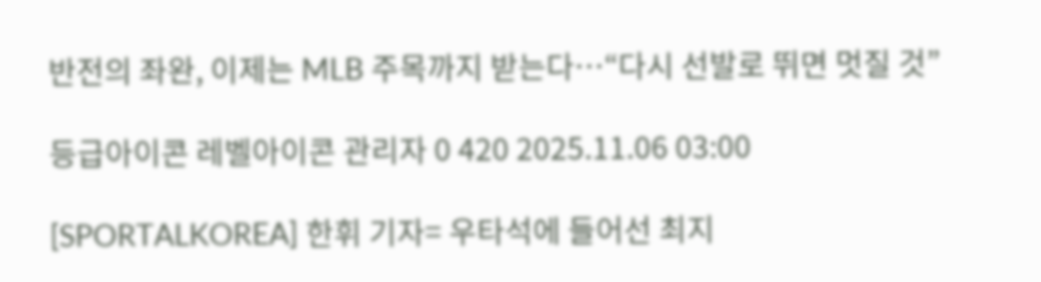반전의 좌완, 이제는 MLB 주목까지 받는다…“다시 선발로 뛰면 멋질 것”

등급아이콘 레벨아이콘 관리자 0 420 2025.11.06 03:00

[SPORTALKOREA] 한휘 기자= 우타석에 들어선 최지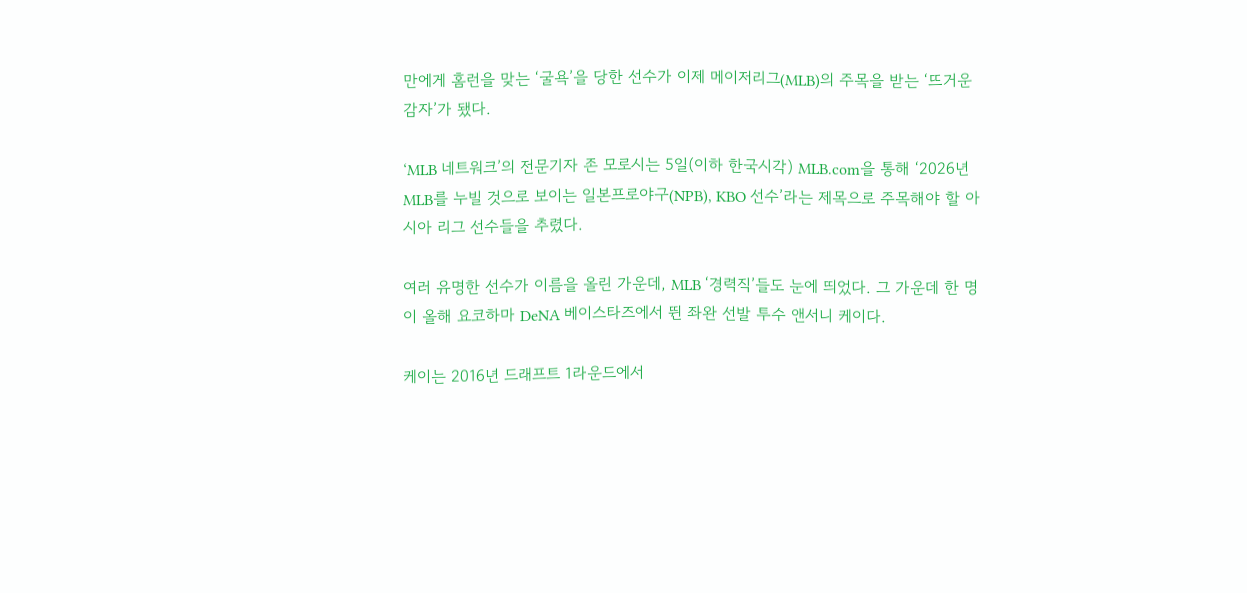만에게 홈런을 맞는 ‘굴욕’을 당한 선수가 이제 메이저리그(MLB)의 주목을 받는 ‘뜨거운 감자’가 됐다.

‘MLB 네트워크’의 전문기자 존 모로시는 5일(이하 한국시각) MLB.com을 통해 ‘2026년 MLB를 누빌 것으로 보이는 일본프로야구(NPB), KBO 선수’라는 제목으로 주목해야 할 아시아 리그 선수들을 추렸다.

여러 유명한 선수가 이름을 올린 가운데, MLB ‘경력직’들도 눈에 띄었다. 그 가운데 한 명이 올해 요코하마 DeNA 베이스타즈에서 뛴 좌완 선발 투수 앤서니 케이다.

케이는 2016년 드래프트 1라운드에서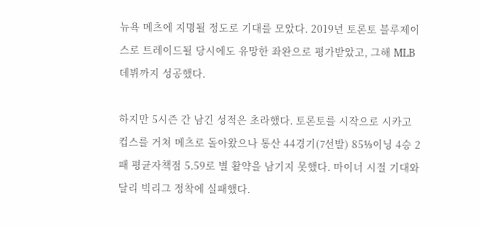뉴욕 메츠에 지명될 정도로 기대를 모았다. 2019년 토론토 블루제이스로 트레이드될 당시에도 유망한 좌완으로 평가받았고, 그해 MLB 데뷔까지 성공했다.

하지만 5시즌 간 남긴 성적은 초라했다. 토론토를 시작으로 시카고 컵스를 거쳐 메츠로 돌아왔으나 통산 44경기(7선발) 85⅓이닝 4승 2패 평균자책점 5.59로 별 활약을 남기지 못했다. 마이너 시절 기대와 달리 빅리그 정착에 실패했다.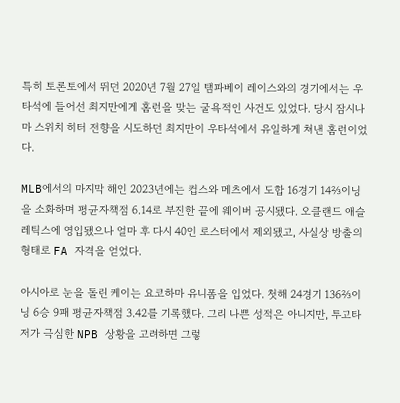특히 토론토에서 뛰던 2020년 7월 27일 탬파베이 레이스와의 경기에서는 우타석에 들어선 최지만에게 홈런을 맞는 굴욕적인 사건도 있었다. 당시 잠시나마 스위치 히터 전향을 시도하던 최지만이 우타석에서 유일하게 쳐낸 홈런이었다.

MLB에서의 마지막 해인 2023년에는 컵스와 메츠에서 도합 16경기 14⅔이닝을 소화하며 평균자책점 6.14로 부진한 끝에 웨이버 공시됐다. 오클랜드 애슬레틱스에 영입됐으나 얼마 후 다시 40인 로스터에서 제외됐고, 사실상 방출의 형태로 FA 자격을 얻었다.

아시아로 눈을 돌린 케이는 요코하마 유니폼을 입었다. 첫해 24경기 136⅔이닝 6승 9패 평균자책점 3.42를 기록했다. 그리 나쁜 성적은 아니지만, 투고타저가 극심한 NPB 상황을 고려하면 그렇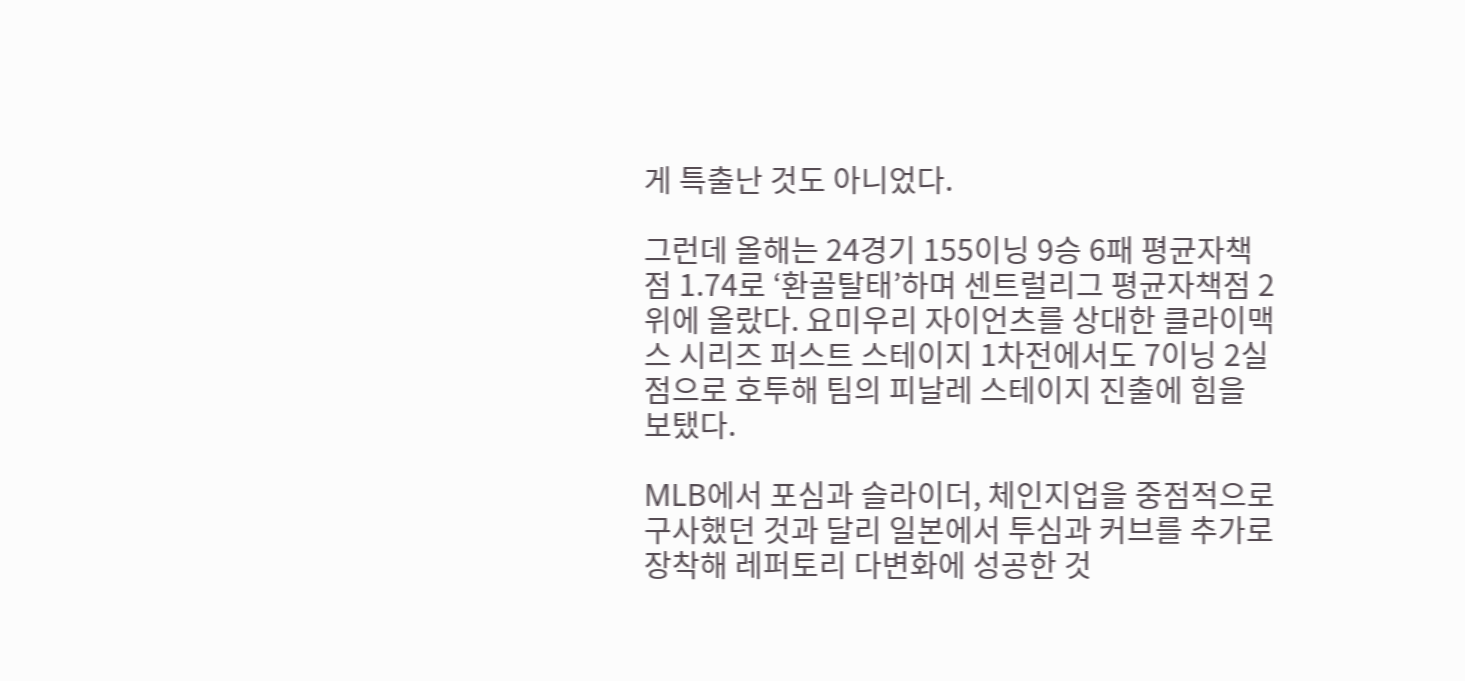게 특출난 것도 아니었다.

그런데 올해는 24경기 155이닝 9승 6패 평균자책점 1.74로 ‘환골탈태’하며 센트럴리그 평균자책점 2위에 올랐다. 요미우리 자이언츠를 상대한 클라이맥스 시리즈 퍼스트 스테이지 1차전에서도 7이닝 2실점으로 호투해 팀의 피날레 스테이지 진출에 힘을 보탰다.

MLB에서 포심과 슬라이더, 체인지업을 중점적으로 구사했던 것과 달리 일본에서 투심과 커브를 추가로 장착해 레퍼토리 다변화에 성공한 것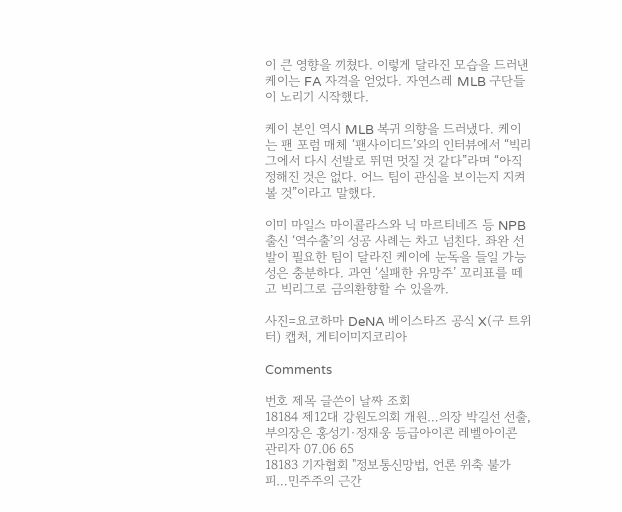이 큰 영향을 끼쳤다. 이렇게 달라진 모습을 드러낸 케이는 FA 자격을 얻었다. 자연스레 MLB 구단들이 노리기 시작했다.

케이 본인 역시 MLB 복귀 의향을 드러냈다. 케이는 팬 포럼 매체 ‘팬사이디드’와의 인터뷰에서 “빅리그에서 다시 선발로 뛰면 멋질 것 같다”라며 “아직 정해진 것은 없다. 어느 팀이 관심을 보이는지 지켜볼 것”이라고 말했다.

이미 마일스 마이콜라스와 닉 마르티네즈 등 NPB 출신 ‘역수출’의 성공 사례는 차고 넘친다. 좌완 선발이 필요한 팀이 달라진 케이에 눈독을 들일 가능성은 충분하다. 과연 ‘실패한 유망주’ 꼬리표를 떼고 빅리그로 금의환향할 수 있을까.

사진=요코하마 DeNA 베이스타즈 공식 X(구 트위터) 캡처, 게티이미지코리아

Comments

번호 제목 글쓴이 날짜 조회
18184 제12대 강원도의회 개원…의장 박길선 선출, 부의장은 홍성기·정재웅 등급아이콘 레벨아이콘 관리자 07.06 65
18183 기자협회 "정보통신망법, 언론 위축 불가피…민주주의 근간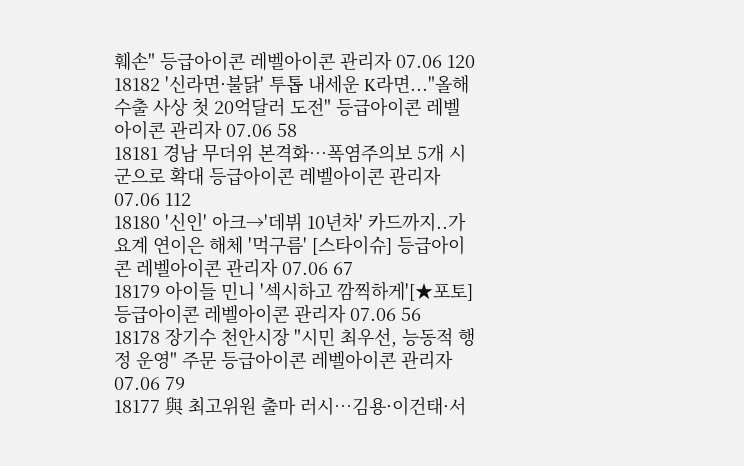훼손" 등급아이콘 레벨아이콘 관리자 07.06 120
18182 '신라면·불닭' 투톱 내세운 K라면..."올해 수출 사상 첫 20억달러 도전" 등급아이콘 레벨아이콘 관리자 07.06 58
18181 경남 무더위 본격화…폭염주의보 5개 시군으로 확대 등급아이콘 레벨아이콘 관리자 07.06 112
18180 '신인' 아크→'데뷔 10년차' 카드까지..가요계 연이은 해체 '먹구름' [스타이슈] 등급아이콘 레벨아이콘 관리자 07.06 67
18179 아이들 민니 '섹시하고 깜찍하게'[★포토] 등급아이콘 레벨아이콘 관리자 07.06 56
18178 장기수 천안시장 "시민 최우선, 능동적 행정 운영" 주문 등급아이콘 레벨아이콘 관리자 07.06 79
18177 與 최고위원 출마 러시…김용·이건태·서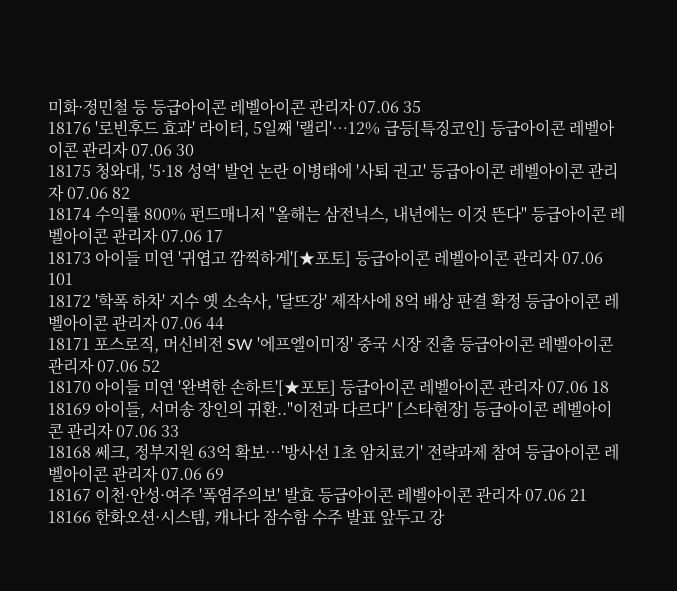미화·정민철 등 등급아이콘 레벨아이콘 관리자 07.06 35
18176 '로빈후드 효과' 라이터, 5일째 '랠리'…12% 급등[특징코인] 등급아이콘 레벨아이콘 관리자 07.06 30
18175 청와대, '5·18 성역' 발언 논란 이병태에 '사퇴 권고' 등급아이콘 레벨아이콘 관리자 07.06 82
18174 수익률 800% 펀드매니저 "올해는 삼전닉스, 내년에는 이것 뜬다" 등급아이콘 레벨아이콘 관리자 07.06 17
18173 아이들 미연 '귀엽고 깜찍하게'[★포토] 등급아이콘 레벨아이콘 관리자 07.06 101
18172 '학폭 하차' 지수 옛 소속사, '달뜨강' 제작사에 8억 배상 판결 확정 등급아이콘 레벨아이콘 관리자 07.06 44
18171 포스로직, 머신비전 SW '에프엘이미징' 중국 시장 진출 등급아이콘 레벨아이콘 관리자 07.06 52
18170 아이들 미연 '완벽한 손하트'[★포토] 등급아이콘 레벨아이콘 관리자 07.06 18
18169 아이들, 서머송 장인의 귀환.."이전과 다르다" [스타현장] 등급아이콘 레벨아이콘 관리자 07.06 33
18168 쎄크, 정부지원 63억 확보…'방사선 1초 암치료기' 전략과제 참여 등급아이콘 레벨아이콘 관리자 07.06 69
18167 이천·안성·여주 '폭염주의보' 발효 등급아이콘 레벨아이콘 관리자 07.06 21
18166 한화오션·시스템, 캐나다 잠수함 수주 발표 앞두고 강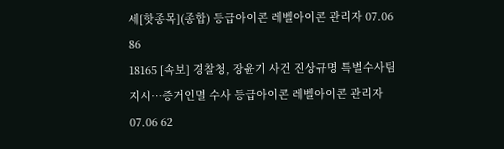세[핫종목](종합) 등급아이콘 레벨아이콘 관리자 07.06 86
18165 [속보] 경찰청, 장윤기 사건 진상규명 특별수사팀 지시…증거인멸 수사 등급아이콘 레벨아이콘 관리자 07.06 62